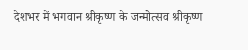देशभर में भगवान श्रीकृष्ण के जन्मोत्सव श्रीकृष्ण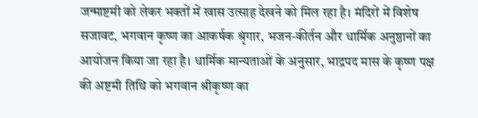जन्माष्टमी को लेकर भक्तों में खास उत्साह देखने को मिल रहा है। मंदिरों में विशेष सजावट, भगवान कृष्ण का आकर्षक श्रृंगार, भजन-कीर्तन और धार्मिक अनुष्ठानों का आयोजन किया जा रहा है। धार्मिक मान्यताओं के अनुसार, भाद्रपद मास के कृष्ण पक्ष की अष्टमी तिथि को भगवान श्रीकृष्ण का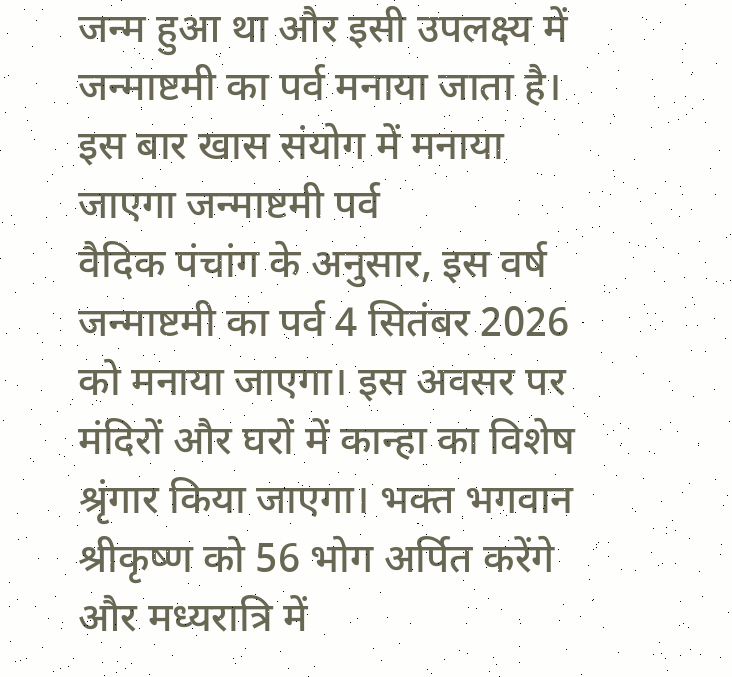जन्म हुआ था और इसी उपलक्ष्य में जन्माष्टमी का पर्व मनाया जाता है।
इस बार खास संयोग में मनाया जाएगा जन्माष्टमी पर्व
वैदिक पंचांग के अनुसार, इस वर्ष जन्माष्टमी का पर्व 4 सितंबर 2026 को मनाया जाएगा। इस अवसर पर मंदिरों और घरों में कान्हा का विशेष श्रृंगार किया जाएगा। भक्त भगवान श्रीकृष्ण को 56 भोग अर्पित करेंगे और मध्यरात्रि में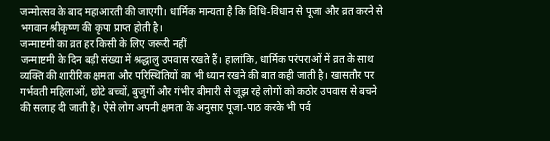जन्मोत्सव के बाद महाआरती की जाएगी। धार्मिक मान्यता है कि विधि-विधान से पूजा और व्रत करने से भगवान श्रीकृष्ण की कृपा प्राप्त होती है।
जन्माष्टमी का व्रत हर किसी के लिए जरूरी नहीं
जन्माष्टमी के दिन बड़ी संख्या में श्रद्धालु उपवास रखते हैं। हालांकि, धार्मिक परंपराओं में व्रत के साथ व्यक्ति की शारीरिक क्षमता और परिस्थितियों का भी ध्यान रखने की बात कही जाती है। खासतौर पर गर्भवती महिलाओं, छोटे बच्चों, बुजुर्गों और गंभीर बीमारी से जूझ रहे लोगों को कठोर उपवास से बचने की सलाह दी जाती है। ऐसे लोग अपनी क्षमता के अनुसार पूजा-पाठ करके भी पर्व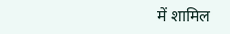में शामिल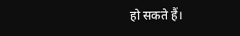हो सकते हैं।